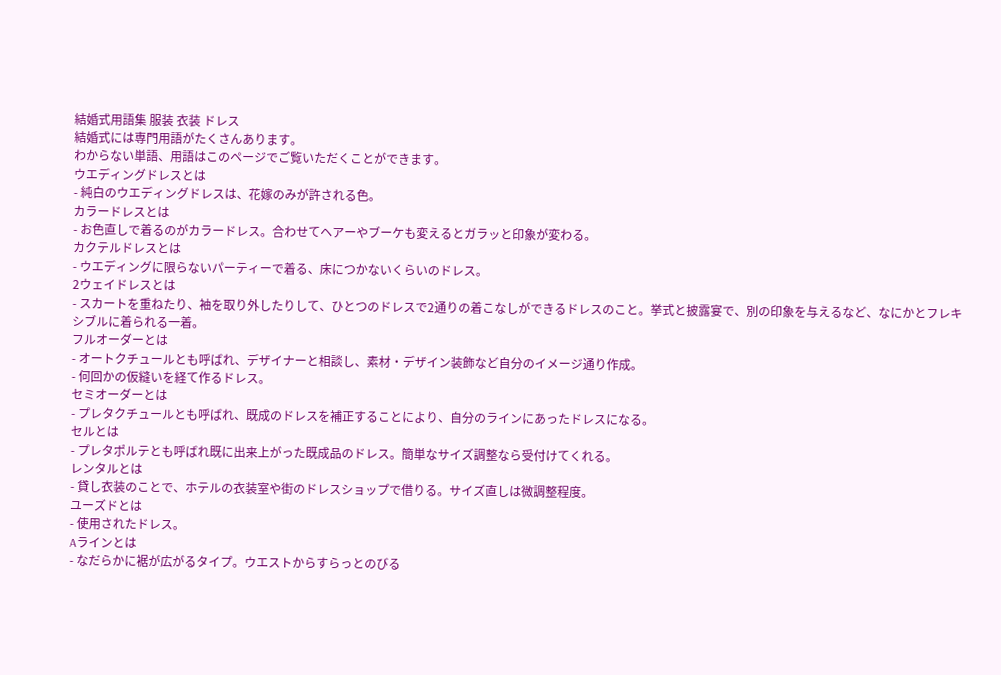結婚式用語集 服装 衣装 ドレス
結婚式には専門用語がたくさんあります。
わからない単語、用語はこのページでご覧いただくことができます。
ウエディングドレスとは
- 純白のウエディングドレスは、花嫁のみが許される色。
カラードレスとは
- お色直しで着るのがカラードレス。合わせてヘアーやブーケも変えるとガラッと印象が変わる。
カクテルドレスとは
- ウエディングに限らないパーティーで着る、床につかないくらいのドレス。
2ウェイドレスとは
- スカートを重ねたり、袖を取り外したりして、ひとつのドレスで2通りの着こなしができるドレスのこと。挙式と披露宴で、別の印象を与えるなど、なにかとフレキシブルに着られる一着。
フルオーダーとは
- オートクチュールとも呼ばれ、デザイナーと相談し、素材・デザイン装飾など自分のイメージ通り作成。
- 何回かの仮縫いを経て作るドレス。
セミオーダーとは
- プレタクチュールとも呼ばれ、既成のドレスを補正することにより、自分のラインにあったドレスになる。
セルとは
- プレタポルテとも呼ばれ既に出来上がった既成品のドレス。簡単なサイズ調整なら受付けてくれる。
レンタルとは
- 貸し衣装のことで、ホテルの衣装室や街のドレスショップで借りる。サイズ直しは微調整程度。
ユーズドとは
- 使用されたドレス。
Aラインとは
- なだらかに裾が広がるタイプ。ウエストからすらっとのびる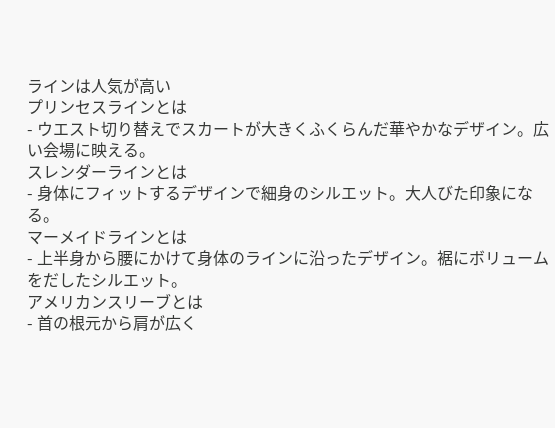ラインは人気が高い
プリンセスラインとは
- ウエスト切り替えでスカートが大きくふくらんだ華やかなデザイン。広い会場に映える。
スレンダーラインとは
- 身体にフィットするデザインで細身のシルエット。大人びた印象になる。
マーメイドラインとは
- 上半身から腰にかけて身体のラインに沿ったデザイン。裾にボリュームをだしたシルエット。
アメリカンスリーブとは
- 首の根元から肩が広く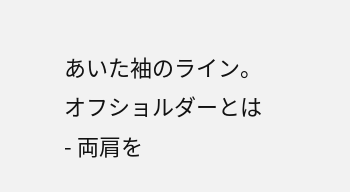あいた袖のライン。
オフショルダーとは
- 両肩を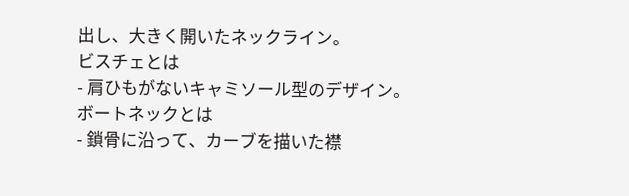出し、大きく開いたネックライン。
ビスチェとは
- 肩ひもがないキャミソール型のデザイン。
ボートネックとは
- 鎖骨に沿って、カーブを描いた襟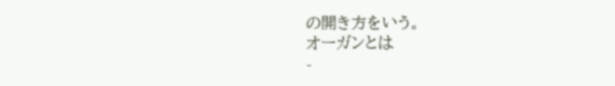の開き方をいう。
オーガンとは
-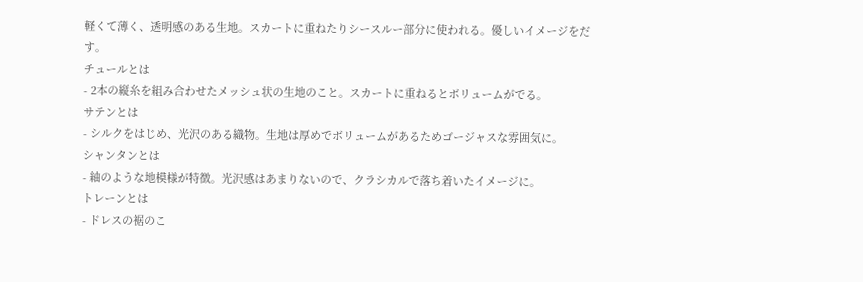軽くて薄く、透明感のある生地。スカートに重ねたりシースルー部分に使われる。優しいイメージをだす。
チュールとは
- 2本の縦糸を組み合わせたメッシュ状の生地のこと。スカートに重ねるとボリュームがでる。
サテンとは
- シルクをはじめ、光沢のある織物。生地は厚めでボリュームがあるためゴージャスな雰囲気に。
シャンタンとは
- 紬のような地模様が特徴。光沢感はあまりないので、クラシカルで落ち着いたイメージに。
トレーンとは
- ドレスの裾のこ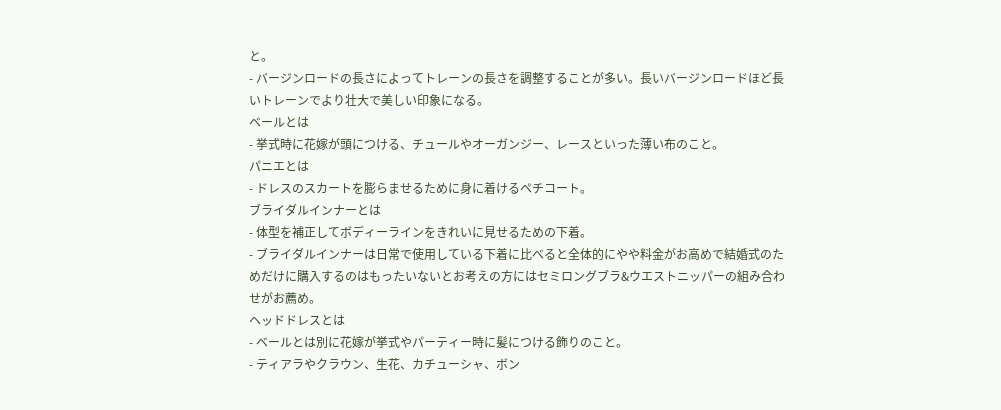と。
- バージンロードの長さによってトレーンの長さを調整することが多い。長いバージンロードほど長いトレーンでより壮大で美しい印象になる。
ベールとは
- 挙式時に花嫁が頭につける、チュールやオーガンジー、レースといった薄い布のこと。
パニエとは
- ドレスのスカートを膨らませるために身に着けるペチコート。
ブライダルインナーとは
- 体型を補正してボディーラインをきれいに見せるための下着。
- ブライダルインナーは日常で使用している下着に比べると全体的にやや料金がお高めで結婚式のためだけに購入するのはもったいないとお考えの方にはセミロングブラ&ウエストニッパーの組み合わせがお薦め。
ヘッドドレスとは
- ベールとは別に花嫁が挙式やパーティー時に髪につける飾りのこと。
- ティアラやクラウン、生花、カチューシャ、ボン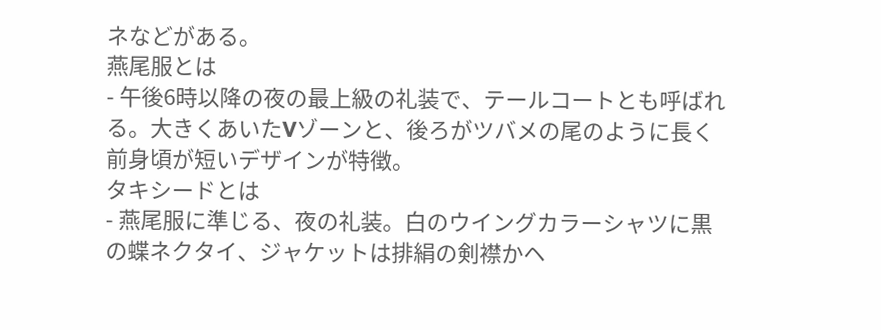ネなどがある。
燕尾服とは
- 午後6時以降の夜の最上級の礼装で、テールコートとも呼ばれる。大きくあいたVゾーンと、後ろがツバメの尾のように長く前身頃が短いデザインが特徴。
タキシードとは
- 燕尾服に準じる、夜の礼装。白のウイングカラーシャツに黒の蝶ネクタイ、ジャケットは排絹の剣襟かヘ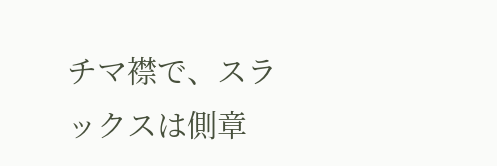チマ襟で、スラックスは側章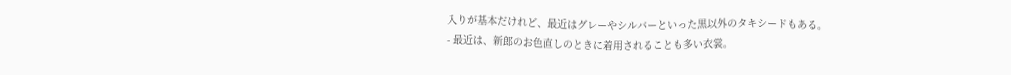入りが基本だけれど、最近はグレーやシルバーといった黒以外のタキシードもある。
- 最近は、新郎のお色直しのときに着用されることも多い衣裳。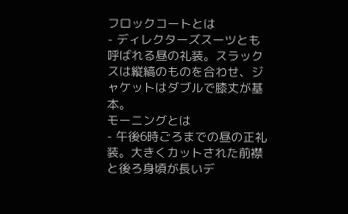フロックコートとは
- ディレクターズスーツとも呼ばれる昼の礼装。スラックスは縦縞のものを合わせ、ジャケットはダブルで膝丈が基本。
モーニングとは
- 午後6時ごろまでの昼の正礼装。大きくカットされた前襟と後ろ身頃が長いデ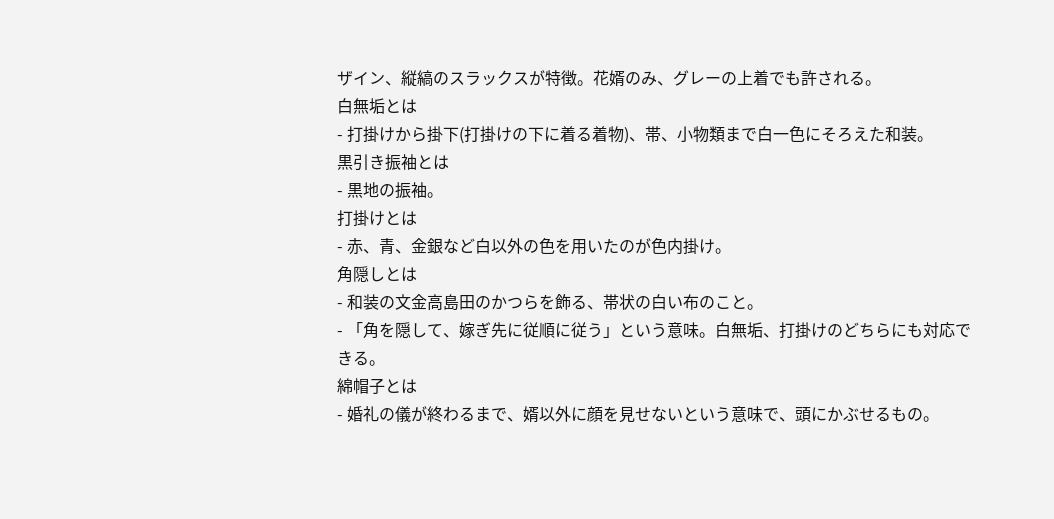ザイン、縦縞のスラックスが特徴。花婿のみ、グレーの上着でも許される。
白無垢とは
- 打掛けから掛下(打掛けの下に着る着物)、帯、小物類まで白一色にそろえた和装。
黒引き振袖とは
- 黒地の振袖。
打掛けとは
- 赤、青、金銀など白以外の色を用いたのが色内掛け。
角隠しとは
- 和装の文金高島田のかつらを飾る、帯状の白い布のこと。
- 「角を隠して、嫁ぎ先に従順に従う」という意味。白無垢、打掛けのどちらにも対応できる。
綿帽子とは
- 婚礼の儀が終わるまで、婿以外に顔を見せないという意味で、頭にかぶせるもの。